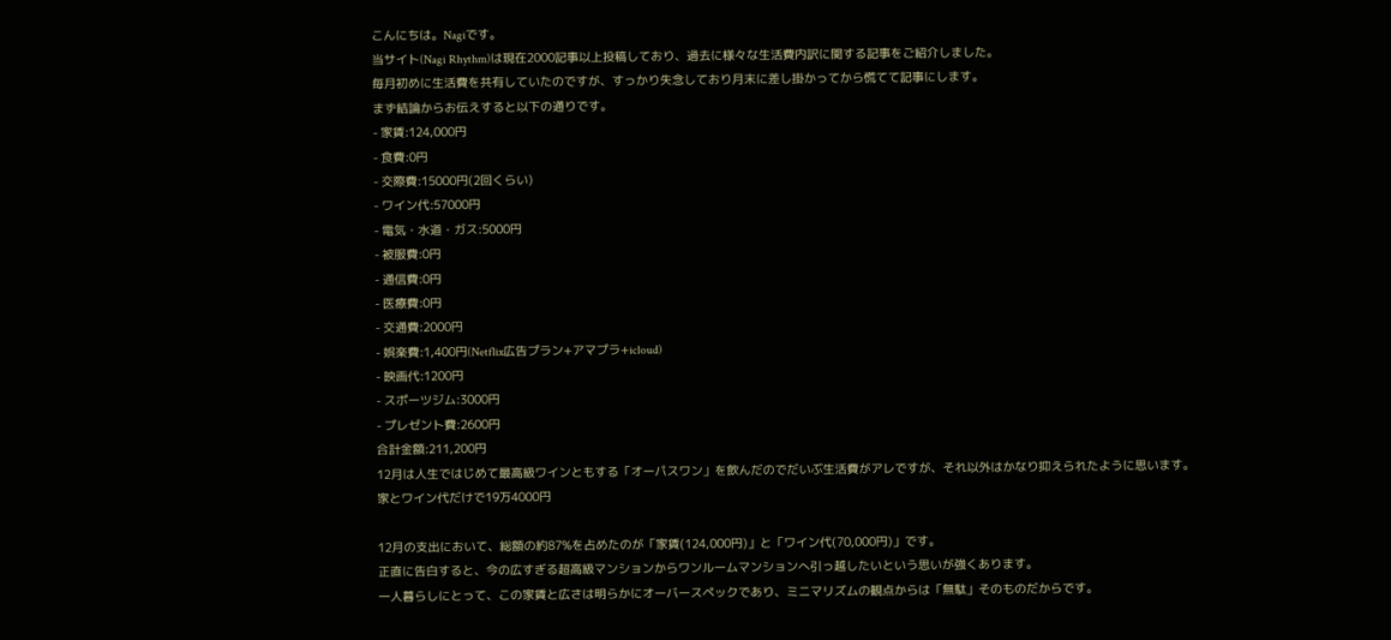こんにちは。Nagiです。
当サイト(Nagi Rhythm)は現在2000記事以上投稿しており、過去に様々な生活費内訳に関する記事をご紹介しました。
毎月初めに生活費を共有していたのですが、すっかり失念しており月末に差し掛かってから慌てて記事にします。
まず結論からお伝えすると以下の通りです。
- 家賃:124,000円
- 食費:0円
- 交際費:15000円(2回くらい)
- ワイン代:57000円
- 電気・水道・ガス:5000円
- 被服費:0円
- 通信費:0円
- 医療費:0円
- 交通費:2000円
- 娯楽費:1,400円(Netflix広告プラン+アマプラ+icloud)
- 映画代:1200円
- スポーツジム:3000円
- プレゼント費:2600円
合計金額:211,200円
12月は人生ではじめて最高級ワインともする「オーパスワン」を飲んだのでだいぶ生活費がアレですが、それ以外はかなり抑えられたように思います。
家とワイン代だけで19万4000円

12月の支出において、総額の約87%を占めたのが「家賃(124,000円)」と「ワイン代(70,000円)」です。
正直に告白すると、今の広すぎる超高級マンションからワンルームマンションへ引っ越したいという思いが強くあります。
一人暮らしにとって、この家賃と広さは明らかにオーバースペックであり、ミニマリズムの観点からは「無駄」そのものだからです。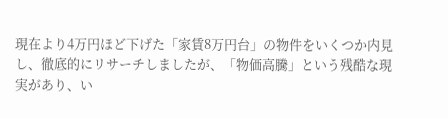現在より4万円ほど下げた「家賃8万円台」の物件をいくつか内見し、徹底的にリサーチしましたが、「物価高騰」という残酷な現実があり、い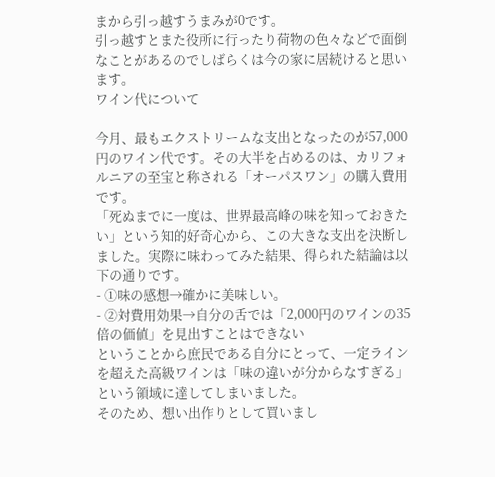まから引っ越すうまみが0です。
引っ越すとまた役所に行ったり荷物の色々などで面倒なことがあるのでしばらくは今の家に居続けると思います。
ワイン代について

今月、最もエクストリームな支出となったのが57,000円のワイン代です。その大半を占めるのは、カリフォルニアの至宝と称される「オーパスワン」の購入費用です。
「死ぬまでに一度は、世界最高峰の味を知っておきたい」という知的好奇心から、この大きな支出を決断しました。実際に味わってみた結果、得られた結論は以下の通りです。
- ①味の感想→確かに美味しい。
- ②対費用効果→自分の舌では「2,000円のワインの35倍の価値」を見出すことはできない
ということから庶民である自分にとって、一定ラインを超えた高級ワインは「味の違いが分からなすぎる」という領域に達してしまいました。
そのため、想い出作りとして買いまし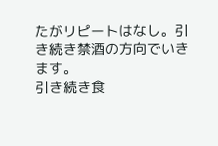たがリピートはなし。引き続き禁酒の方向でいきます。
引き続き食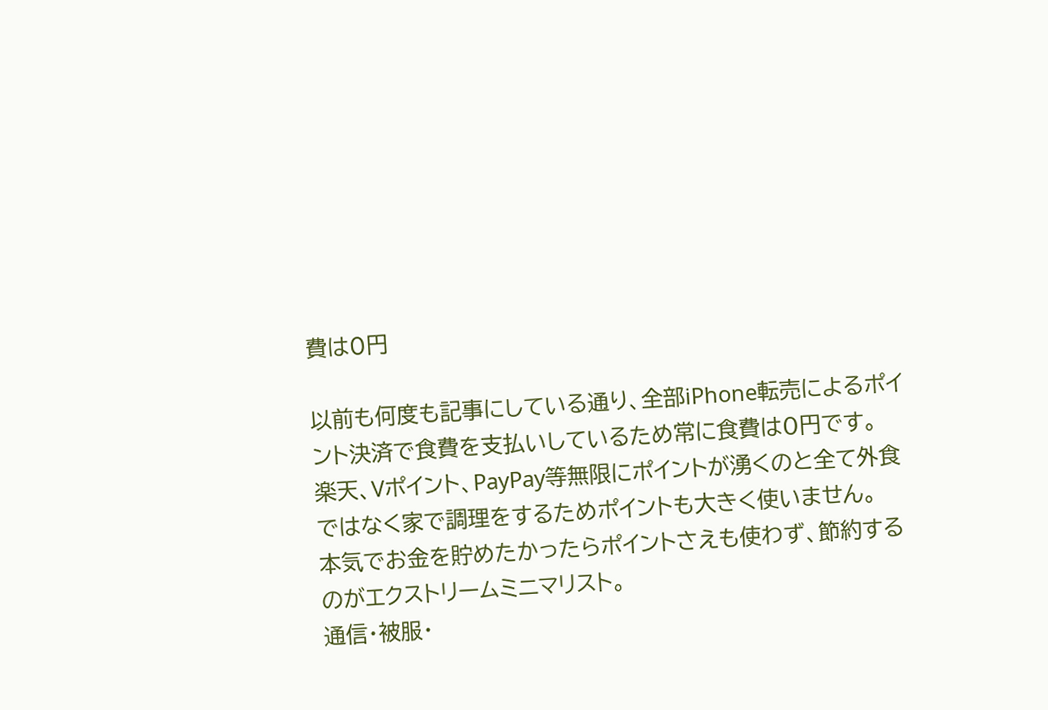費は0円

以前も何度も記事にしている通り、全部iPhone転売によるポイント決済で食費を支払いしているため常に食費は0円です。
楽天、Vポイント、PayPay等無限にポイントが湧くのと全て外食ではなく家で調理をするためポイントも大きく使いません。
本気でお金を貯めたかったらポイントさえも使わず、節約するのがエクストリームミニマリスト。
通信・被服・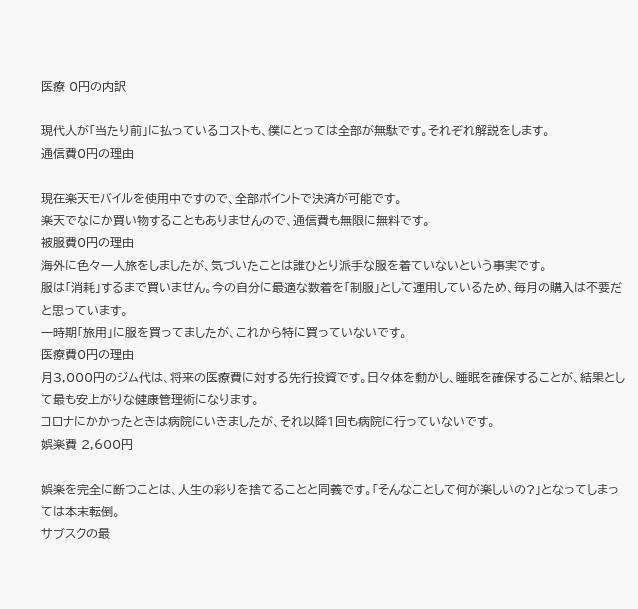医療 0円の内訳

現代人が「当たり前」に払っているコストも、僕にとっては全部が無駄です。それぞれ解説をします。
通信費0円の理由

現在楽天モバイルを使用中ですので、全部ポイントで決済が可能です。
楽天でなにか買い物することもありませんので、通信費も無限に無料です。
被服費0円の理由
海外に色々一人旅をしましたが、気づいたことは誰ひとり派手な服を着ていないという事実です。
服は「消耗」するまで買いません。今の自分に最適な数着を「制服」として運用しているため、毎月の購入は不要だと思っています。
一時期「旅用」に服を買ってましたが、これから特に買っていないです。
医療費0円の理由
月3,000円のジム代は、将来の医療費に対する先行投資です。日々体を動かし、睡眠を確保することが、結果として最も安上がりな健康管理術になります。
コロナにかかったときは病院にいきましたが、それ以降1回も病院に行っていないです。
娯楽費 2,600円

娯楽を完全に断つことは、人生の彩りを捨てることと同義です。「そんなことして何が楽しいの?」となってしまっては本末転倒。
サブスクの最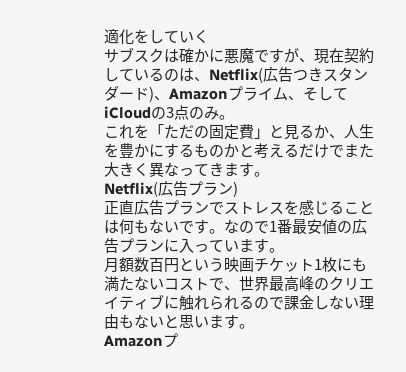適化をしていく
サブスクは確かに悪魔ですが、現在契約しているのは、Netflix(広告つきスタンダード)、Amazonプライム、そしてiCloudの3点のみ。
これを「ただの固定費」と見るか、人生を豊かにするものかと考えるだけでまた大きく異なってきます。
Netflix(広告プラン)
正直広告プランでストレスを感じることは何もないです。なので1番最安値の広告プランに入っています。
月額数百円という映画チケット1枚にも満たないコストで、世界最高峰のクリエイティブに触れられるので課金しない理由もないと思います。
Amazonプ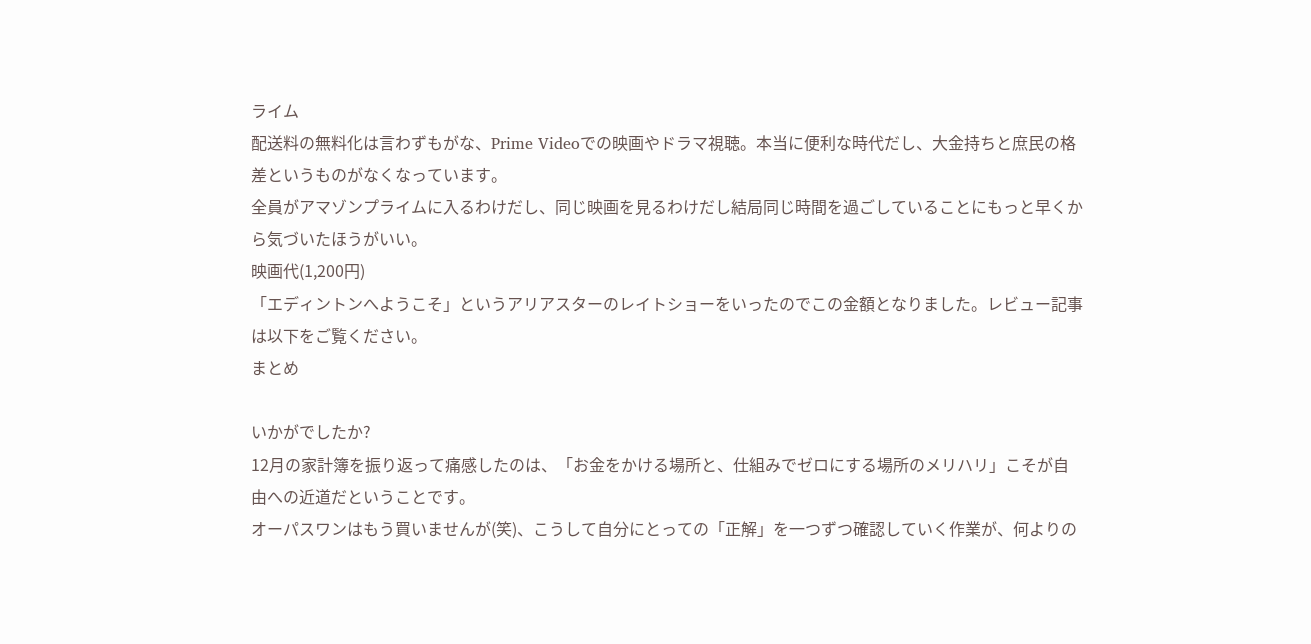ライム
配送料の無料化は言わずもがな、Prime Videoでの映画やドラマ視聴。本当に便利な時代だし、大金持ちと庶民の格差というものがなくなっています。
全員がアマゾンプライムに入るわけだし、同じ映画を見るわけだし結局同じ時間を過ごしていることにもっと早くから気づいたほうがいい。
映画代(1,200円)
「エディントンへようこそ」というアリアスターのレイトショーをいったのでこの金額となりました。レビュー記事は以下をご覧ください。
まとめ

いかがでしたか?
12月の家計簿を振り返って痛感したのは、「お金をかける場所と、仕組みでゼロにする場所のメリハリ」こそが自由への近道だということです。
オーパスワンはもう買いませんが(笑)、こうして自分にとっての「正解」を一つずつ確認していく作業が、何よりの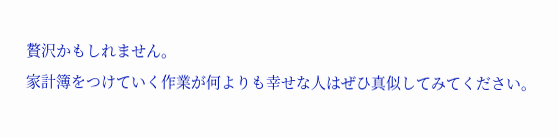贅沢かもしれません。
家計簿をつけていく作業が何よりも幸せな人はぜひ真似してみてください。